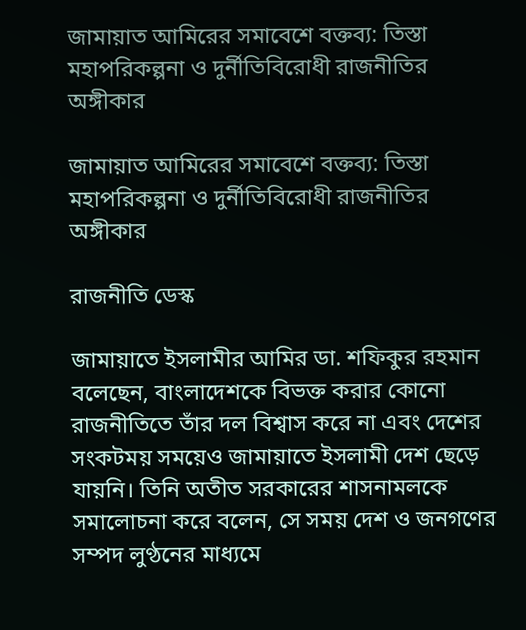জামায়াত আমিরের সমাবেশে বক্তব্য: তিস্তা মহাপরিকল্পনা ও দুর্নীতিবিরোধী রাজনীতির অঙ্গীকার

জামায়াত আমিরের সমাবেশে বক্তব্য: তিস্তা মহাপরিকল্পনা ও দুর্নীতিবিরোধী রাজনীতির অঙ্গীকার

রাজনীতি ডেস্ক

জামায়াতে ইসলামীর আমির ডা. শফিকুর রহমান বলেছেন, বাংলাদেশকে বিভক্ত করার কোনো রাজনীতিতে তাঁর দল বিশ্বাস করে না এবং দেশের সংকটময় সময়েও জামায়াতে ইসলামী দেশ ছেড়ে যায়নি। তিনি অতীত সরকারের শাসনামলকে সমালোচনা করে বলেন, সে সময় দেশ ও জনগণের সম্পদ লুণ্ঠনের মাধ্যমে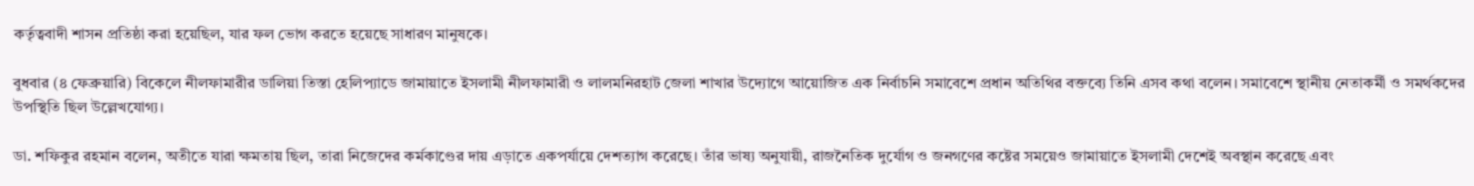কর্তৃত্ববাদী শাসন প্রতিষ্ঠা করা হয়েছিল, যার ফল ভোগ করতে হয়েছে সাধারণ মানুষকে।

বুধবার (৪ ফেব্রুয়ারি) বিকেলে নীলফামারীর ডালিয়া তিস্তা হেলিপ্যাডে জামায়াতে ইসলামী নীলফামারী ও লালমনিরহাট জেলা শাখার উদ্যোগে আয়োজিত এক নির্বাচনি সমাবেশে প্রধান অতিথির বক্তব্যে তিনি এসব কথা বলেন। সমাবেশে স্থানীয় নেতাকর্মী ও সমর্থকদের উপস্থিতি ছিল উল্লেখযোগ্য।

ডা. শফিকুর রহমান বলেন, অতীতে যারা ক্ষমতায় ছিল, তারা নিজেদের কর্মকাণ্ডের দায় এড়াতে একপর্যায়ে দেশত্যাগ করেছে। তাঁর ভাষ্য অনুযায়ী, রাজনৈতিক দুর্যোগ ও জনগণের কষ্টের সময়েও জামায়াতে ইসলামী দেশেই অবস্থান করেছে এবং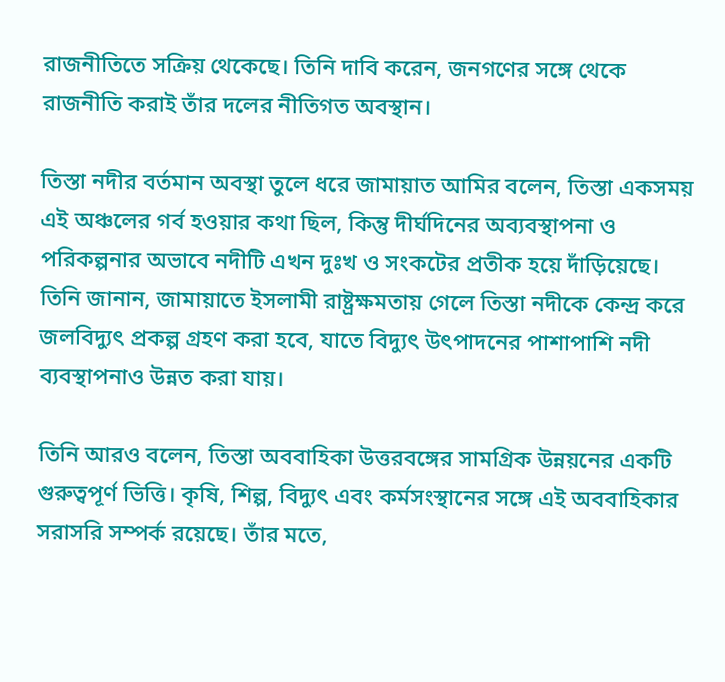রাজনীতিতে সক্রিয় থেকেছে। তিনি দাবি করেন, জনগণের সঙ্গে থেকে রাজনীতি করাই তাঁর দলের নীতিগত অবস্থান।

তিস্তা নদীর বর্তমান অবস্থা তুলে ধরে জামায়াত আমির বলেন, তিস্তা একসময় এই অঞ্চলের গর্ব হওয়ার কথা ছিল, কিন্তু দীর্ঘদিনের অব্যবস্থাপনা ও পরিকল্পনার অভাবে নদীটি এখন দুঃখ ও সংকটের প্রতীক হয়ে দাঁড়িয়েছে। তিনি জানান, জামায়াতে ইসলামী রাষ্ট্রক্ষমতায় গেলে তিস্তা নদীকে কেন্দ্র করে জলবিদ্যুৎ প্রকল্প গ্রহণ করা হবে, যাতে বিদ্যুৎ উৎপাদনের পাশাপাশি নদী ব্যবস্থাপনাও উন্নত করা যায়।

তিনি আরও বলেন, তিস্তা অববাহিকা উত্তরবঙ্গের সামগ্রিক উন্নয়নের একটি গুরুত্বপূর্ণ ভিত্তি। কৃষি, শিল্প, বিদ্যুৎ এবং কর্মসংস্থানের সঙ্গে এই অববাহিকার সরাসরি সম্পর্ক রয়েছে। তাঁর মতে,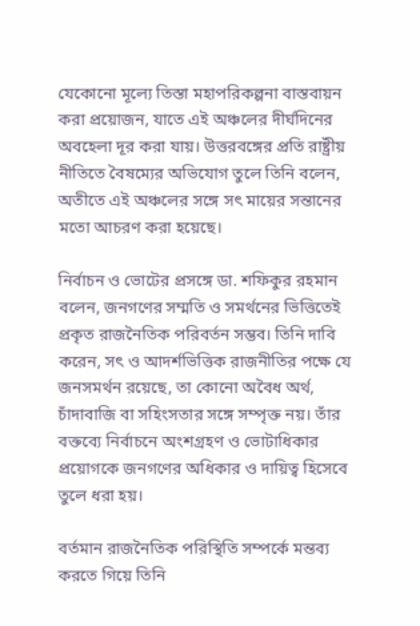যেকোনো মূল্যে তিস্তা মহাপরিকল্পনা বাস্তবায়ন করা প্রয়োজন, যাতে এই অঞ্চলের দীর্ঘদিনের অবহেলা দূর করা যায়। উত্তরবঙ্গের প্রতি রাষ্ট্রীয় নীতিতে বৈষম্যের অভিযোগ তুলে তিনি বলেন, অতীতে এই অঞ্চলের সঙ্গে সৎ মায়ের সন্তানের মতো আচরণ করা হয়েছে।

নির্বাচন ও ভোটের প্রসঙ্গে ডা. শফিকুর রহমান বলেন, জনগণের সম্মতি ও সমর্থনের ভিত্তিতেই প্রকৃত রাজনৈতিক পরিবর্তন সম্ভব। তিনি দাবি করেন, সৎ ও আদর্শভিত্তিক রাজনীতির পক্ষে যে জনসমর্থন রয়েছে, তা কোনো অবৈধ অর্থ, চাঁদাবাজি বা সহিংসতার সঙ্গে সম্পৃক্ত নয়। তাঁর বক্তব্যে নির্বাচনে অংশগ্রহণ ও ভোটাধিকার প্রয়োগকে জনগণের অধিকার ও দায়িত্ব হিসেবে তুলে ধরা হয়।

বর্তমান রাজনৈতিক পরিস্থিতি সম্পর্কে মন্তব্য করতে গিয়ে তিনি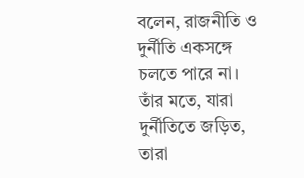বলেন, রাজনীতি ও দুর্নীতি একসঙ্গে চলতে পারে না। তাঁর মতে, যারা দুর্নীতিতে জড়িত, তারা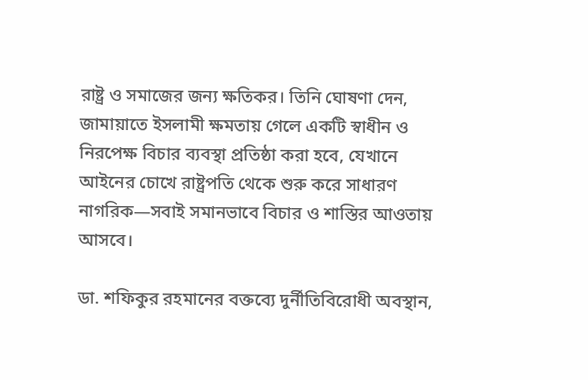রাষ্ট্র ও সমাজের জন্য ক্ষতিকর। তিনি ঘোষণা দেন, জামায়াতে ইসলামী ক্ষমতায় গেলে একটি স্বাধীন ও নিরপেক্ষ বিচার ব্যবস্থা প্রতিষ্ঠা করা হবে, যেখানে আইনের চোখে রাষ্ট্রপতি থেকে শুরু করে সাধারণ নাগরিক—সবাই সমানভাবে বিচার ও শাস্তির আওতায় আসবে।

ডা. শফিকুর রহমানের বক্তব্যে দুর্নীতিবিরোধী অবস্থান,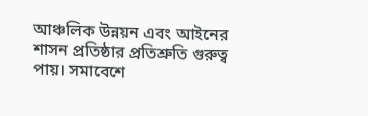আঞ্চলিক উন্নয়ন এবং আইনের শাসন প্রতিষ্ঠার প্রতিশ্রুতি গুরুত্ব পায়। সমাবেশে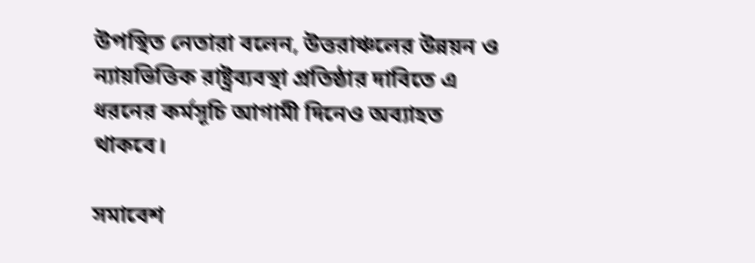উপস্থিত নেতারা বলেন, উত্তরাঞ্চলের উন্নয়ন ও ন্যায়ভিত্তিক রাষ্ট্রব্যবস্থা প্রতিষ্ঠার দাবিতে এ ধরনের কর্মসূচি আগামী দিনেও অব্যাহত থাকবে।

সমাবেশ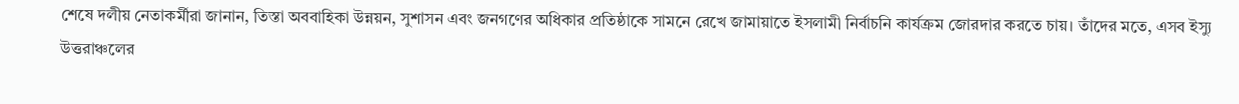শেষে দলীয় নেতাকর্মীরা জানান, তিস্তা অববাহিকা উন্নয়ন, সুশাসন এবং জনগণের অধিকার প্রতিষ্ঠাকে সামনে রেখে জামায়াতে ইসলামী নির্বাচনি কার্যক্রম জোরদার করতে চায়। তাঁদের মতে, এসব ইস্যু উত্তরাঞ্চলের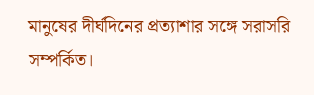মানুষের দীর্ঘদিনের প্রত্যাশার সঙ্গে সরাসরি সম্পর্কিত।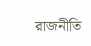রাজনীতি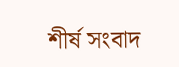শীর্ষ সংবাদ